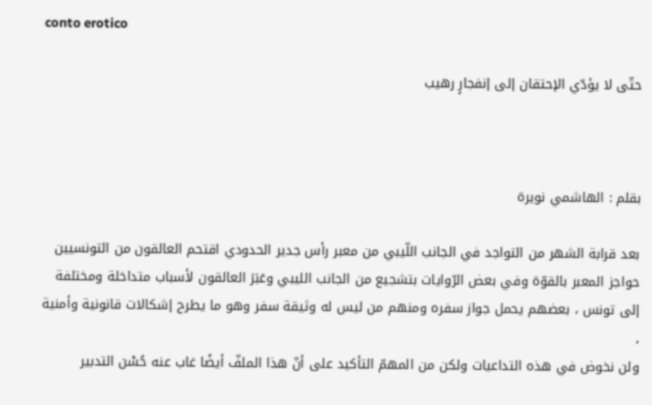conto erotico

حتّى لا يؤدّي الإحتقان إلى إنفجارٍ رهيب



بقلم : الهاشمي نويرة

بعد قرابة الشهر من التواجد في الجانب اللّيبي من معبر رأس جدير الحدودي اقتحم العالقون من التونسيين حواجز المعبر بالقوّة وفي بعض الرّوايات بتشجيع من الجانب الليبي وعَبَرَ العالقون لأسباب متداخلة ومختلفة إلى تونس ، بعضهم يحمل جواز سفره ومنهم من ليس له وثيقة سفر وهو ما يطرح إشكالات قانونية وأمنية ،
ولن نخوض في هذه التداعيات ولكن من المهمّ التأكيد على أنّ هذا الملفّ أيضًا غاب عنه حُسْن التدبير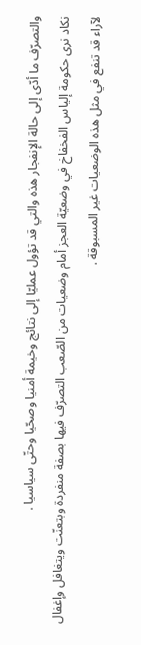والتصرّف ما أدّى إلى حالة الإنفجار هذه والتي قد تؤول عمليّا إلى نتائج وخيمة أمنيا وصحّيا وحتّى سياسيا .
نكاد نرى حكومة إلياس الفخفاخ في وضعيّة العجز أمام وضعيات من الصّعب التصرّف فيها بصفة منفردة وبتعنّت ويتغافل وإغفال لآراء قد تنفع في مثل هذه الوضعيات غير المسبوقة .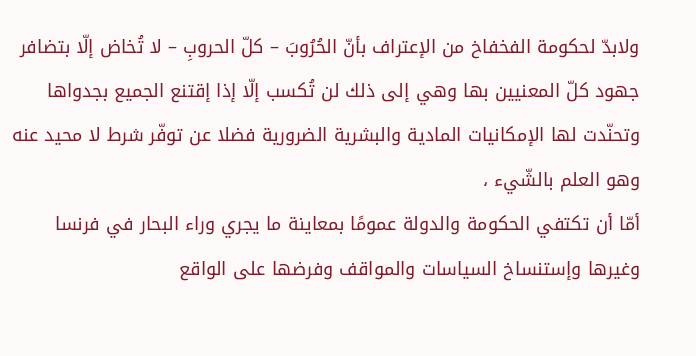ولابدّ لحكومة الفخفاخ من الإعتراف بأنّ الحُرُوبَ – كلّ الحروبِ – لا تُخاض إلّا بتضافر جهود كلّ المعنيين بها وهي إلى ذلك لن تُكسب إلّا إذا إقتنع الجميع بجدواها وتحنّدت لها الإمكانيات المادية والبشرية الضرورية فضلا عن توفّر شرط لا محيد عنه وهو العلم بالشّيء ،
أمّا أن تكتفي الحكومة والدولة عمومًا بمعاينة ما يجري وراء البحار في فرنسا وغيرها وإستنساخ السياسات والمواقف وفرضها على الواقع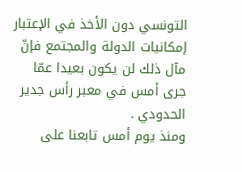التونسي دون الأخذ في الإعتبار إمكانيات الدولة والمجتمع فإنّ مآل ذلك لن يكون بعيدا عمّا جرى أمس في معبر رأس جدير الحدودي .
ومنذ يوم أمس تابعنا على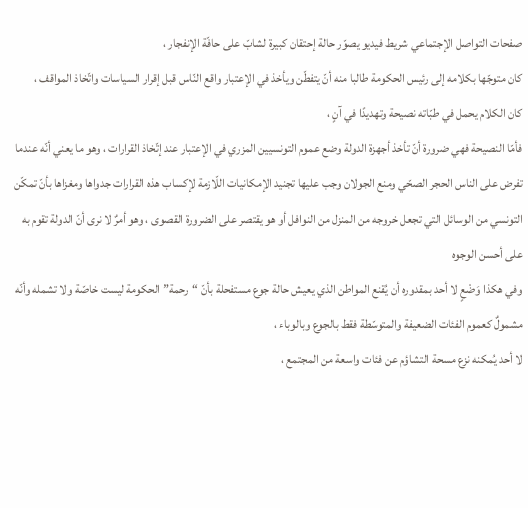صفحات التواصل الإجتماعي شريط فيديو يصوّر حالة إحتقان كبيرة لشابّ على حافّة الإنفجار ،
كان متوجّها بكلامه إلى رئيس الحكومة طالبا منه أنّ يتفطّن ويأخذ في الإعتبار واقع النّاس قبل إقرار السياسات واتّخاذ المواقف ،
كان الكلام يحمل في طبّاته نصيحة وتهديدًا في آنٍ ،
فأمّا النصيحة فهي ضرورة أنّ تأخذ أجهزة الدولة وضع عموم التونسيين المزري في الإعتبار عند إتّخاذ القرارات ، وهو ما يعني أنّه عندما تفرض على الناس الحجر الصحّي ومنع الجولان وجب عليها تجنيد الإمكانيات اللّازمة لإكساب هذه القرارات جدواها ومغزاها بأنّ تمكّن التونسي من الوسائل التي تجعل خروجه من المنزل من النوافل أو هو يقتصر على الضرورة القصوى ، وهو أمرٌ لا نرى أنّ الدولة تقوم به على أحسن الوجوه
وفي هكذا وَضْعٍ لا أحد بمقدوره أن يُقنع المواطن الذي يعيش حالة جوع مستفحلة بأنّ “رحمة” الحكومة ليست خاصّة ولا تشمله وأنّه مشمولٌ كعموم الفئات الضعيفة والمتوسّطة فقط بالجوع وبالوباء ،
لا أحد يُمكنه نزع مسحة التشاؤم عن فئات واسعة من المجتمع ،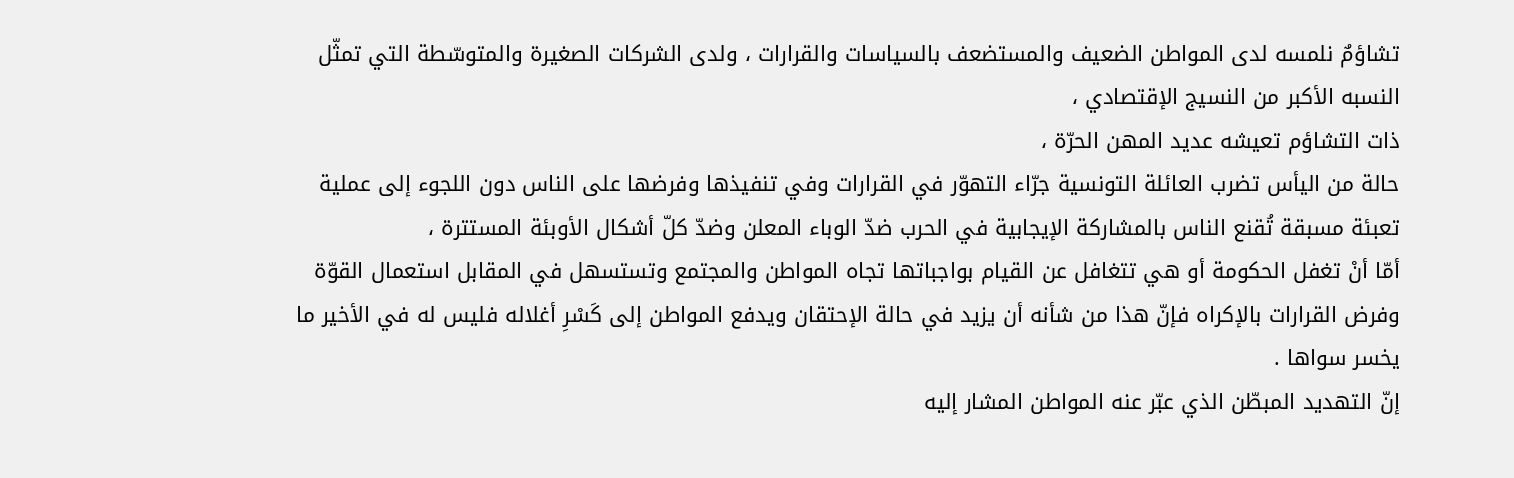تشاؤمٌ نلمسه لدى المواطن الضعيف والمستضعف بالسياسات والقرارات ، ولدى الشركات الصغيرة والمتوسّطة التي تمثّل النسبه الأكبر من النسيج الإقتصادي ،
ذات التشاؤم تعيشه عديد المهن الحرّة ،
حالة من اليأس تضرب العائلة التونسية جرّاء التهوّر في القرارات وفي تنفيذها وفرضها على الناس دون اللجوء إلى عملية تعبئة مسبقة تُقنع الناس بالمشاركة الإيجابية في الحرب ضدّ الوباء المعلن وضدّ كلّ أشكال الأوبئة المستترة ،
أمّا أنْ تغفل الحكومة أو هي تتغافل عن القيام بواجباتها تجاه المواطن والمجتمع وتستسهل في المقابل استعمال القوّة وفرض القرارات بالإكراه فإنّ هذا من شأنه أن يزيد في حالة الإحتقان ويدفع المواطن إلى كَسْرِ أغلاله فليس له في الأخير ما يخسر سواها .
إنّ التهديد المبطّن الذي عبّر عنه المواطن المشار إليه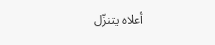أعلاه يتنزّل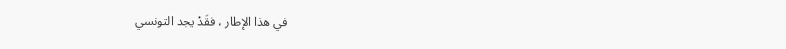في هذا الإطار ، فقَدْ يجد التونسي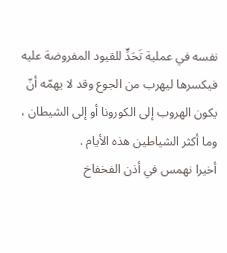نفسه في عملية تَحَدٍّ للقيود المفروضة عليه فيكسرها ليهرب من الجوع وقد لا يهمّه أنّ يكون الهروب إلى الكورونا أو إلى الشيطان ، وما أكثر الشياطين هذه الأيام .
أخيرا نهمس في أذن الفخفاخ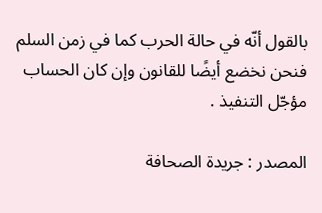بالقول أنّه في حالة الحرب كما في زمن السلم فنحن نخضع أيضًا للقانون وإن كان الحساب مؤجّل التنفيذ .

المصدر : جريدة الصحافة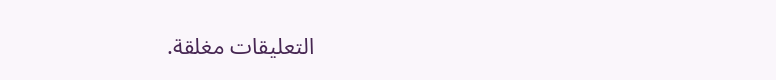التعليقات مغلقة.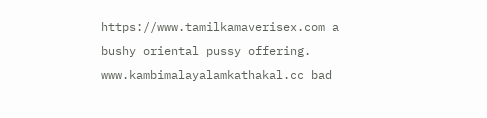https://www.tamilkamaverisex.com a bushy oriental pussy offering.
www.kambimalayalamkathakal.cc bad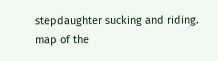stepdaughter sucking and riding.
map of the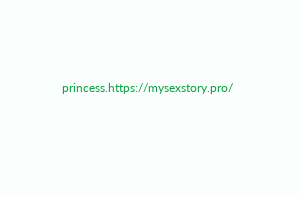princess.https://mysexstory.pro/